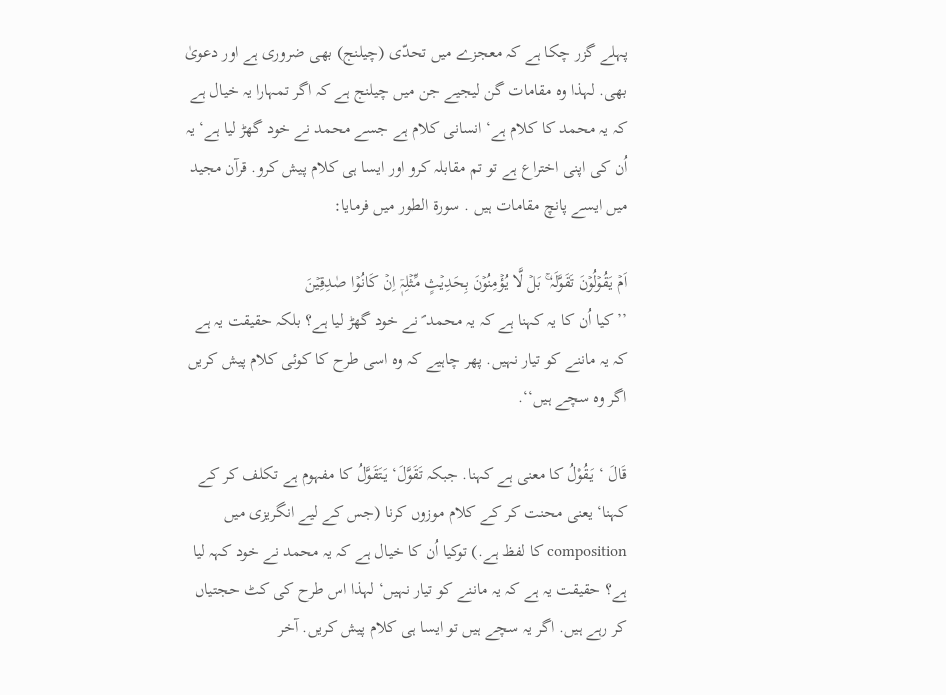پہلے گزر چکا ہے کہ معجزے میں تحدّی (چیلنج) بھی ضروری ہے اور دعویٰ بھی. لہذا وہ مقامات گن لیجیے جن میں چیلنج ہے کہ اگر تمہارا یہ خیال ہے کہ یہ محمد کا کلام ہے‘ انسانی کلام ہے جسے محمد نے خود گھڑ لیا ہے‘ یہ اُن کی اپنی اختراع ہے تو تم مقابلہ کرو اور ایسا ہی کلام پیش کرو. قرآن مجید میں ایسے پانچ مقامات ہیں . سورۃ الطور میں فرمایا:

اَمۡ یَقُوۡلُوۡنَ تَقَوَّلَہٗ ۚ بَلۡ لَّا یُؤۡمِنُوۡنَ بِحَدِیۡثٍ مِّثۡلِہٖۤ اِنۡ کَانُوۡا صٰدِقِیۡنَ
’’کیا اُن کا یہ کہنا ہے کہ یہ محمد ؐ نے خود گھڑ لیا ہے؟ بلکہ حقیقت یہ ہے کہ یہ ماننے کو تیار نہیں. پھر چاہیے کہ وہ اسی طرح کا کوئی کلام پیش کریں اگر وہ سچے ہیں‘‘.

قَالَ ‘ یَـقُوْلُ کا معنی ہے کہنا. جبکہ تَقَوَّلَ‘ یَتَقَوَّلُ کا مفہوم ہے تکلف کر کے کہنا‘ یعنی محنت کر کے کلام موزوں کرنا (جس کے لیے انگریزی میں composition کا لفظ ہے.) توکیا اُن کا خیال ہے کہ یہ محمد نے خود کہہ لیا ہے؟ حقیقت یہ ہے کہ یہ ماننے کو تیار نہیں‘ لہذا اس طرح کی کٹ حجتیاں کر رہے ہیں. اگر یہ سچے ہیں تو ایسا ہی کلام پیش کریں. آخر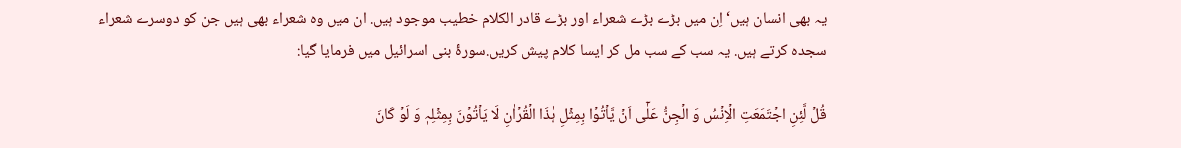یہ بھی انسان ہیں‘ اِن میں بڑے بڑے شعراء اور بڑے قادر الکلام خطیب موجود ہیں. ان میں وہ شعراء بھی ہیں جن کو دوسرے شعراء سجدہ کرتے ہیں. یہ سب کے سب مل کر ایسا کلام پیش کریں.سورۂ بنی اسرائیل میں فرمایا گیا:

قُلۡ لَّئِنِ اجۡتَمَعَتِ الۡاِنۡسُ وَ الۡجِنُّ عَلٰۤی اَنۡ یَّاۡتُوۡا بِمِثۡلِ ہٰذَا الۡقُرۡاٰنِ لَا یَاۡتُوۡنَ بِمِثۡلِہٖ وَ لَوۡ کَانَ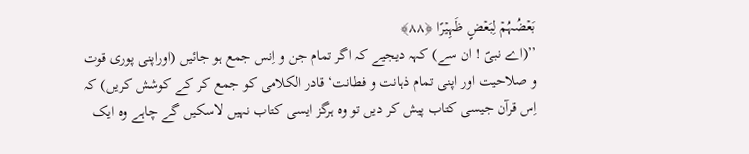بَعۡضُہُمۡ لِبَعۡضٍ ظَہِیۡرًا ﴿۸۸﴾
’’(اے نبیؐ ! ان سے) کہہ دیجیے کہ اگر تمام جن و اِنس جمع ہو جائیں (اوراپنی پوری قوت و صلاحیت اور اپنی تمام ذہانت و فطانت‘ قادر الکلامی کو جمع کر کے کوشش کریں) کہ اِس قرآن جیسی کتاب پیش کر دیں تو وہ ہرگز ایسی کتاب نہیں لاسکیں گے چاہے وہ ایک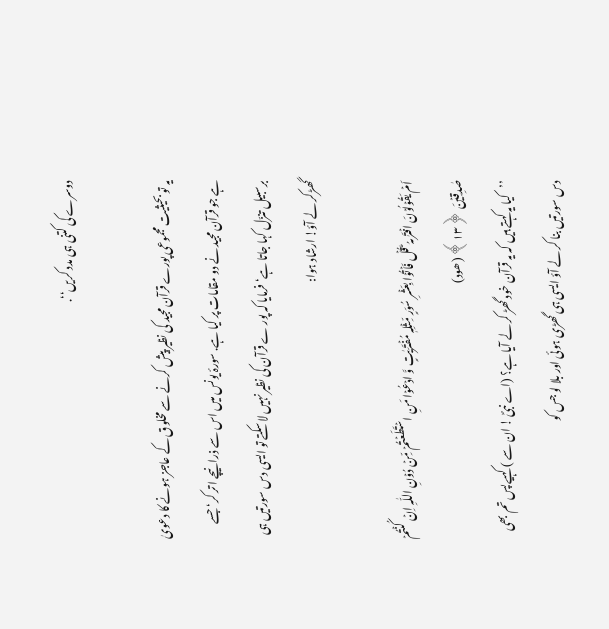دوسرے کی کتنی ہی مدد کریں‘‘.

یہ تو بحیثیت مجموعی پورے قرآن مجید کی نظیر پیش کرنے سے مخلوق کے عاجز ہونے کا دعویٰ ہے جو قرآن مجید نے دو مقامات پر کیا ہے. سورۂ یونس میں اس سے ذرانیچے ا تر کر‘ جسے برسبیل تنزّل کہا جاتا ہے‘ فرمایا کہ پور ے قرآن کی نظیر نہیں لا سکتے تو ایسی دس سورتیں ہی گھڑکر لے آؤ! ارشاد ہوا:

اَمۡ یَقُوۡلُوۡنَ افۡتَرٰىہُ ؕ قُلۡ فَاۡتُوۡا بِعَشۡرِ سُوَرٍ مِّثۡلِہٖ مُفۡتَرَیٰتٍ وَّ ادۡعُوۡا مَنِ اسۡتَطَعۡتُمۡ مِّنۡ دُوۡنِ اللّٰہِ اِنۡ کُنۡتُمۡ صٰدِقِیۡنَ ﴿۱۳﴾ (ھود)
’’کیا یہ کہتے ہیں کہ یہ قرآن خود گھڑ کر لے آیا ہے؟ (اے نبیؐ ! ان سے ) کہیے پس تم بھی دس سورتیں بنا کر لے آؤ ایسی ہی گھڑی ہوئی اور بلا لو جس کو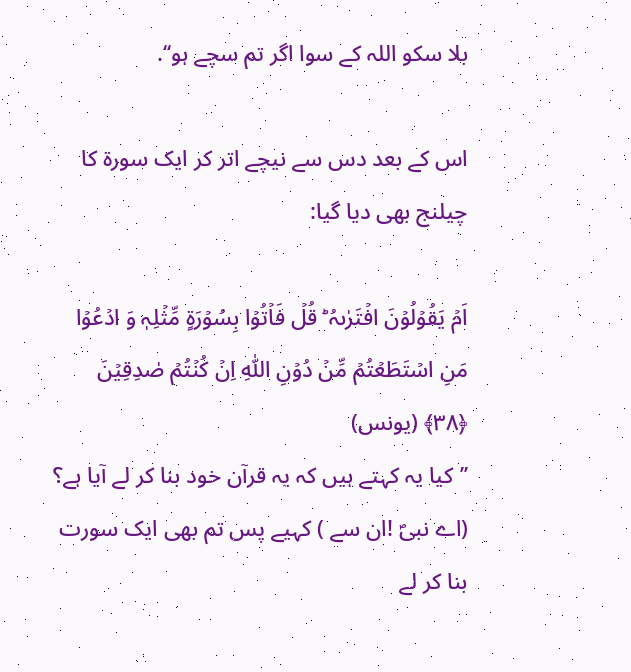بلا سکو اللہ کے سوا اگر تم سچے ہو‘‘.

اس کے بعد دس سے نیچے اتر کر ایک سورۃ کا چیلنج بھی دیا گیا:

اَمۡ یَقُوۡلُوۡنَ افۡتَرٰىہُ ؕ قُلۡ فَاۡتُوۡا بِسُوۡرَۃٍ مِّثۡلِہٖ وَ ادۡعُوۡا مَنِ اسۡتَطَعۡتُمۡ مِّنۡ دُوۡنِ اللّٰہِ اِنۡ کُنۡتُمۡ صٰدِقِیۡنَ ﴿۳۸﴾ (یونس)
’’کیا یہ کہتے ہیں کہ یہ قرآن خود بنا کر لے آیا ہے؟ (اے نبیؐ !ان سے ) کہیے پس تم بھی ایک سورت بنا کر لے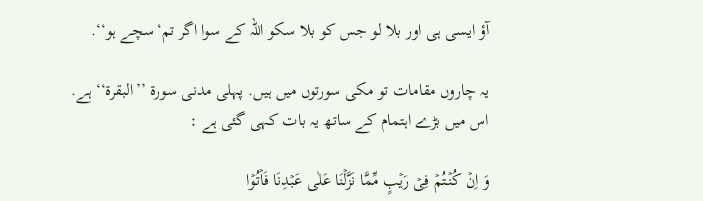آؤ ایسی ہی اور بلا لو جس کو بلا سکو اللہ کے سوا اگر تم‘سچے ہو‘‘.

یہ چاروں مقامات تو مکی سورتوں میں ہیں. پہلی مدنی سورۃ ’’البقرۃ‘‘ ہے. اس میں بڑے اہتمام کے ساتھ یہ بات کہی گئی ہے :

وَ اِنۡ کُنۡتُمۡ فِیۡ رَیۡبٍ مِّمَّا نَزَّلۡنَا عَلٰی عَبۡدِنَا فَاۡتُوۡا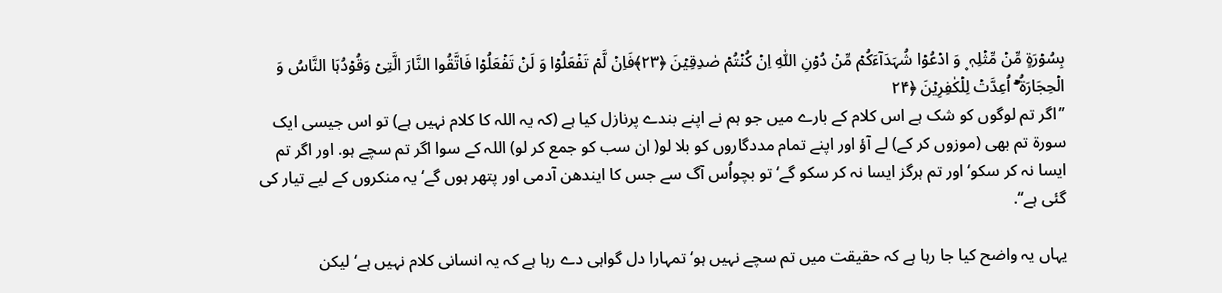بِسُوۡرَۃٍ مِّنۡ مِّثۡلِہٖ ۪ وَ ادۡعُوۡا شُہَدَآءَکُمۡ مِّنۡ دُوۡنِ اللّٰہِ اِنۡ کُنۡتُمۡ صٰدِقِیۡنَ ﴿۲۳﴾فَاِنۡ لَّمۡ تَفۡعَلُوۡا وَ لَنۡ تَفۡعَلُوۡا فَاتَّقُوا النَّارَ الَّتِیۡ وَقُوۡدُہَا النَّاسُ وَ الۡحِجَارَۃُ ۚۖ اُعِدَّتۡ لِلۡکٰفِرِیۡنَ ﴿۲۴
’’اگر تم لوگوں کو شک ہے اس کلام کے بارے میں جو ہم نے اپنے بندے پرنازل کیا ہے (کہ یہ اللہ کا کلام نہیں ہے) تو اس جیسی ایک سورۃ تم بھی (موزوں کر کے) لے آؤ اور اپنے تمام مددگاروں کو بلا لو( ان سب کو جمع کر لو) اللہ کے سوا اگر تم سچے ہو. اور اگر تم ایسا نہ کر سکو‘ اور تم ہرگز ایسا نہ کر سکو گے‘ تو بچواُس آگ سے جس کا ایندھن آدمی اور پتھر ہوں گے‘ یہ منکروں کے لیے تیار کی گئی ہے‘‘.

یہاں یہ واضح کیا جا رہا ہے کہ حقیقت میں تم سچے نہیں ہو‘ تمہارا دل گواہی دے رہا ہے کہ یہ انسانی کلام نہیں ہے‘ لیکن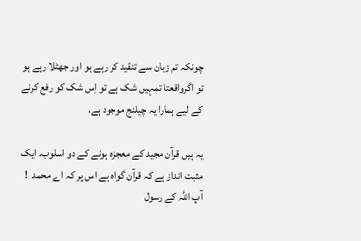چونکہ تم زبان سے تنقید کر رہے ہو اور جھٹلا رہے ہو تو اگرواقعتا تمہیں شک ہے تو اِس شک کو رفع کرنے کے لیے ہمارا یہ چیلنج موجود ہے.

یہ ہیں قرآن مجید کے معجزہ ہونے کے دو اسلوب. ایک مثبت انداز ہے کہ قرآن گواہ ہے اس پر کہ اے محمد  ! آپ اللہ کے رسول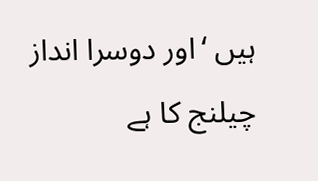ہیں ‘اور دوسرا انداز چیلنج کا ہے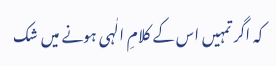کہ اگر تمہیں اس کے کلامِ الٰہی ہونے میں شک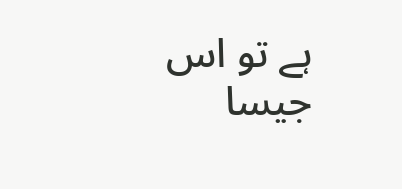ہے تو اس جیسا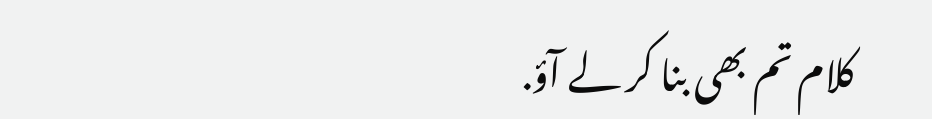کلام تم بھی بنا کر لے آؤ.